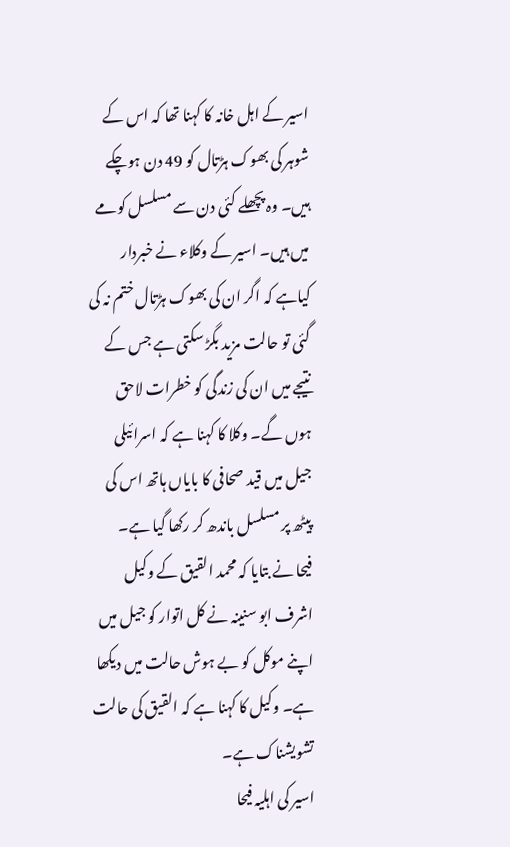اسیر کے اہل خانہ کا کہنا تھا کہ اس کے شوہر کی بھوک ہڑتال کو 49 دن ہوچکے ہیں۔ وہ پچھلے کئی دن سے مسلسل کومے میں ہیں۔ اسیر کے وکلاء نے خبردار کیاہے کہ اگر ان کی بھوک ہڑتال ختم نہ کی گئی تو حالت مزید بگڑ سکتی ہے جس کے نتیجے میں ان کی زندگی کو خطرات لاحق ہوں گے۔ وکلا کا کہنا ہے کہ اسرائیلی جیل میں قید صحافی کا بایاں ہاتھ اس کی پیٹھ پر مسلسل باندھ کر رکھا گیا ہے۔
فیحا نے بتایا کہ محمد القیق کے وکیل اشرف ابو سنینہ نے کل اتوار کو جیل میں اپنے موکل کو بے ہوش حالت میں دیکھا ہے۔ وکیل کا کہنا ہے کہ القیق کی حالت تشویشناک ہے۔
اسیر کی اہلیہ فیحا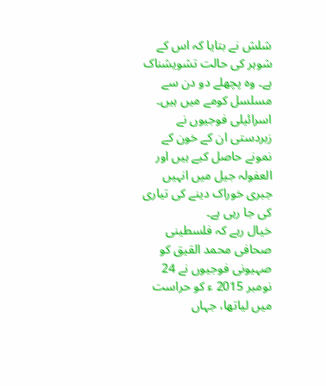شلش نے بتایا کہ اس کے شوہر کی حالت تشویشناک ہے۔ وہ پچھلے دو دن سے مسلسل کومے میں ہیں۔ اسرائیلی فوجیوں نے زبردستی ان کے خون کے نمونے حاصل کیے ہیں اور العفولہ جیل میں انہیں جبری خوراک دینے کی تیاری کی جا رہی ہے۔
خیال رہے کہ فلسطینی صحافی محمد القیق کو صہیونی فوجیوں نے 24 نومبر 2015 ء کو حراست میں لیاتھا، جہاں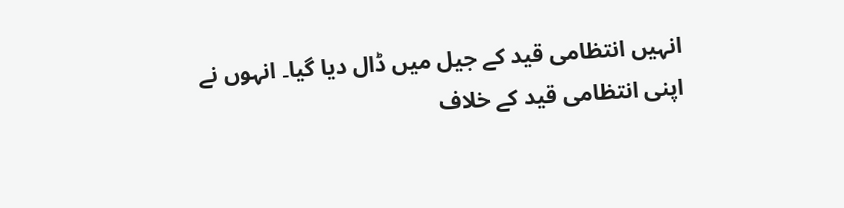انہیں انتظامی قید کے جیل میں ڈال دیا گیا۔ انہوں نے اپنی انتظامی قید کے خلاف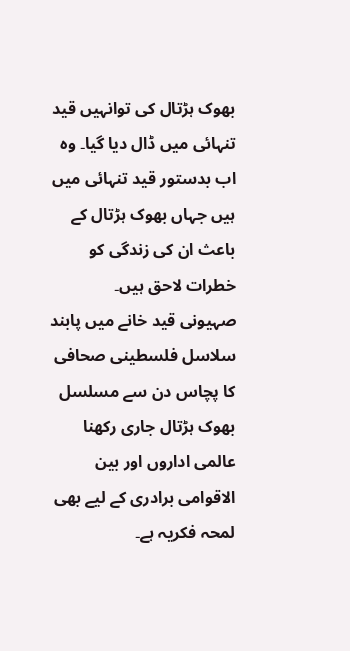بھوک ہڑتال کی توانہیں قید تنہائی میں ڈال دیا گیا۔ وہ اب بدستور قید تنہائی میں ہیں جہاں بھوک ہڑتال کے باعث ان کی زندگی کو خطرات لاحق ہیں۔
صہیونی قید خانے میں پابند سلاسل فلسطینی صحافی کا پچاس دن سے مسلسل بھوک ہڑتال جاری رکھنا عالمی اداروں اور بین الاقوامی برادری کے لیے بھی لمحہ فکریہ ہے۔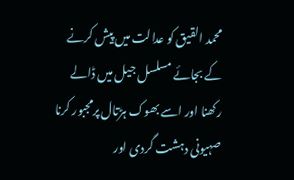محمد القیق کو عدالت میں پیش کرنے کے بجائے مسلسل جیل میں ڈالے رکھنا اور اسے بھوک ہڑتال پرمجبور کرنا صہیونی دہشت گردی اور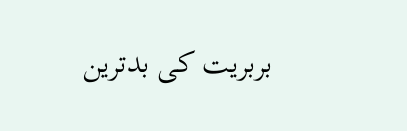بربریت کی بدترین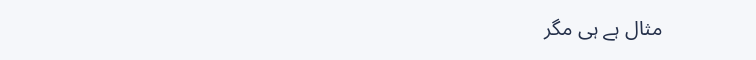مثال ہے ہی مگر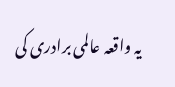یہ واقعہ عالمی برادری کی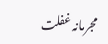مجرمانہ غفلت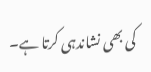کی بھی نشاندہی کرتا ہے۔